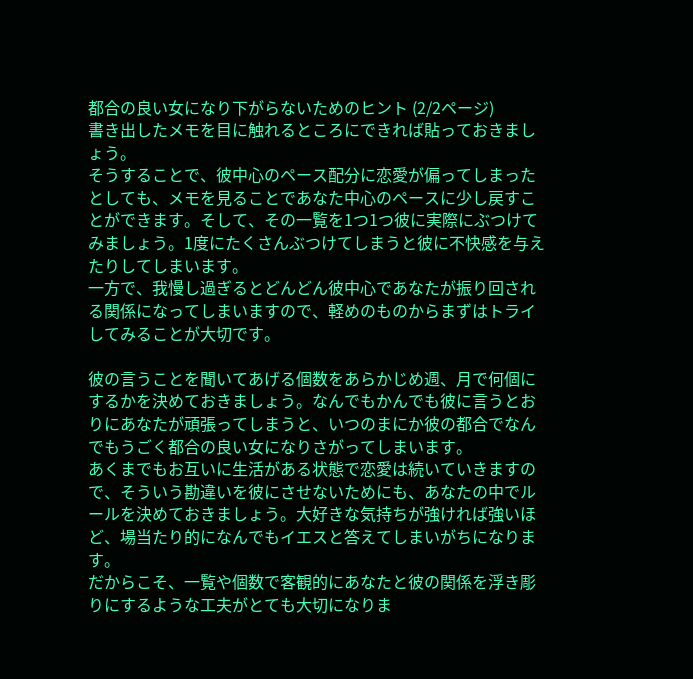都合の良い女になり下がらないためのヒント (2/2ページ)
書き出したメモを目に触れるところにできれば貼っておきましょう。
そうすることで、彼中心のペース配分に恋愛が偏ってしまったとしても、メモを見ることであなた中心のペースに少し戻すことができます。そして、その一覧を1つ1つ彼に実際にぶつけてみましょう。1度にたくさんぶつけてしまうと彼に不快感を与えたりしてしまいます。
一方で、我慢し過ぎるとどんどん彼中心であなたが振り回される関係になってしまいますので、軽めのものからまずはトライしてみることが大切です。

彼の言うことを聞いてあげる個数をあらかじめ週、月で何個にするかを決めておきましょう。なんでもかんでも彼に言うとおりにあなたが頑張ってしまうと、いつのまにか彼の都合でなんでもうごく都合の良い女になりさがってしまいます。
あくまでもお互いに生活がある状態で恋愛は続いていきますので、そういう勘違いを彼にさせないためにも、あなたの中でルールを決めておきましょう。大好きな気持ちが強ければ強いほど、場当たり的になんでもイエスと答えてしまいがちになります。
だからこそ、一覧や個数で客観的にあなたと彼の関係を浮き彫りにするような工夫がとても大切になりま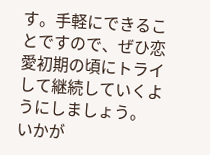す。手軽にできることですので、ぜひ恋愛初期の頃にトライして継続していくようにしましょう。
いかが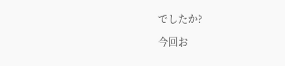でしたか?
今回お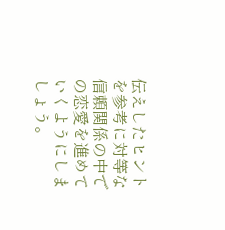伝えしたヒントを参考に対等な信頼関係の中での恋愛を進めていくようにしましょう。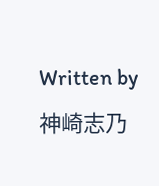Written by 神崎志乃